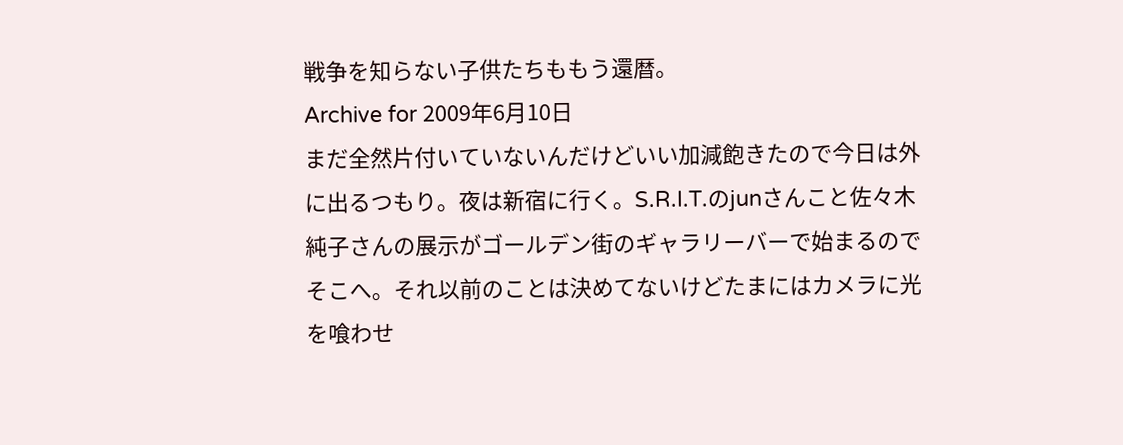戦争を知らない子供たちももう還暦。
Archive for 2009年6月10日
まだ全然片付いていないんだけどいい加減飽きたので今日は外に出るつもり。夜は新宿に行く。S.R.I.T.のjunさんこと佐々木純子さんの展示がゴールデン街のギャラリーバーで始まるのでそこへ。それ以前のことは決めてないけどたまにはカメラに光を喰わせ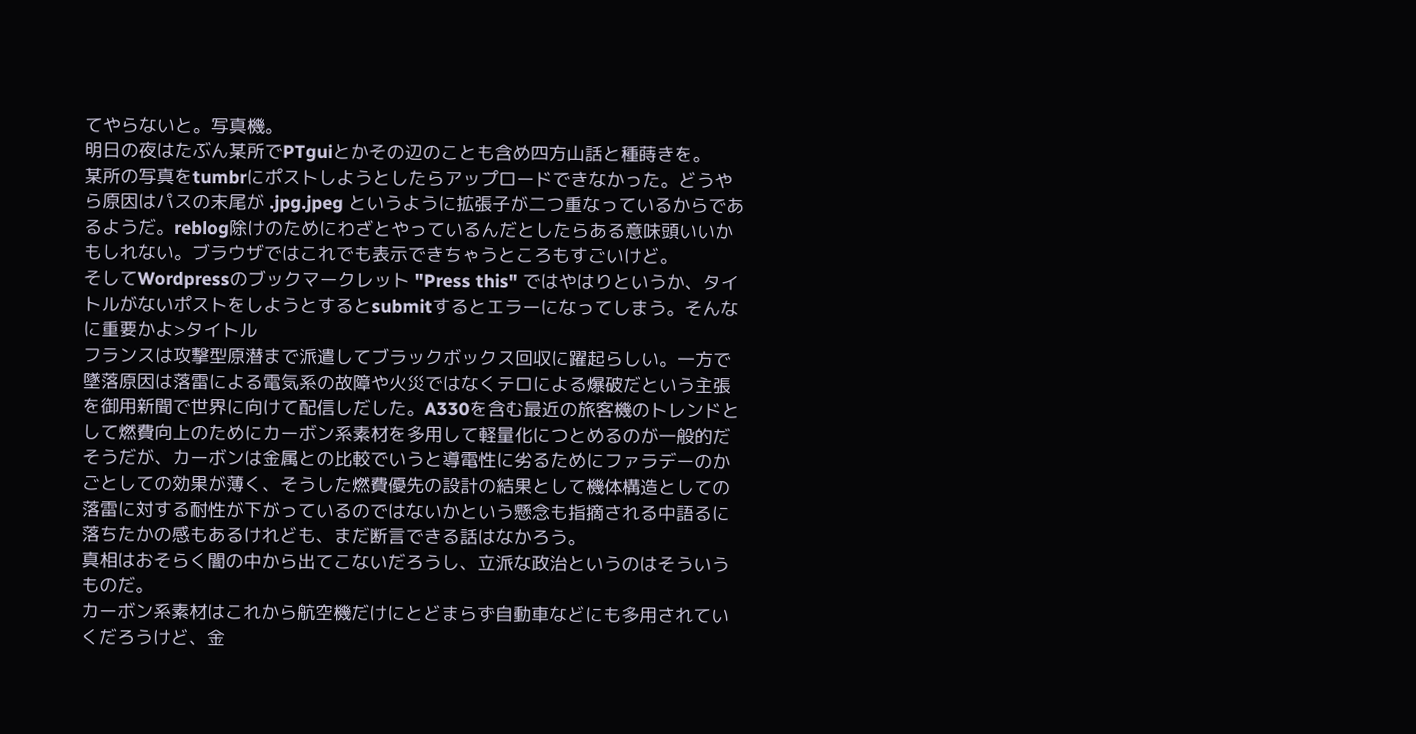てやらないと。写真機。
明日の夜はたぶん某所でPTguiとかその辺のことも含め四方山話と種蒔きを。
某所の写真をtumbrにポストしようとしたらアップロードできなかった。どうやら原因はパスの末尾が .jpg.jpeg というように拡張子が二つ重なっているからであるようだ。reblog除けのためにわざとやっているんだとしたらある意味頭いいかもしれない。ブラウザではこれでも表示できちゃうところもすごいけど。
そしてWordpressのブックマークレット "Press this" ではやはりというか、タイトルがないポストをしようとするとsubmitするとエラーになってしまう。そんなに重要かよ>タイトル
フランスは攻撃型原潜まで派遣してブラックボックス回収に躍起らしい。一方で墜落原因は落雷による電気系の故障や火災ではなくテロによる爆破だという主張を御用新聞で世界に向けて配信しだした。A330を含む最近の旅客機のトレンドとして燃費向上のためにカーボン系素材を多用して軽量化につとめるのが一般的だそうだが、カーボンは金属との比較でいうと導電性に劣るためにファラデーのかごとしての効果が薄く、そうした燃費優先の設計の結果として機体構造としての落雷に対する耐性が下がっているのではないかという懸念も指摘される中語るに落ちたかの感もあるけれども、まだ断言できる話はなかろう。
真相はおそらく闇の中から出てこないだろうし、立派な政治というのはそういうものだ。
カーボン系素材はこれから航空機だけにとどまらず自動車などにも多用されていくだろうけど、金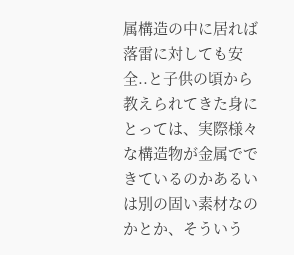属構造の中に居れば落雷に対しても安全..と子供の頃から教えられてきた身にとっては、実際様々な構造物が金属でできているのかあるいは別の固い素材なのかとか、そういう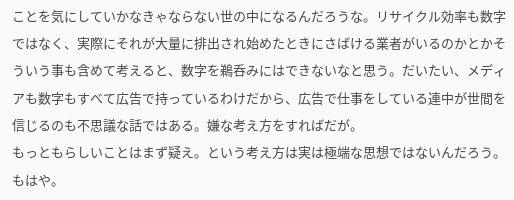ことを気にしていかなきゃならない世の中になるんだろうな。リサイクル効率も数字ではなく、実際にそれが大量に排出され始めたときにさばける業者がいるのかとかそういう事も含めて考えると、数字を鵜呑みにはできないなと思う。だいたい、メディアも数字もすべて広告で持っているわけだから、広告で仕事をしている連中が世間を信じるのも不思議な話ではある。嫌な考え方をすればだが。
もっともらしいことはまず疑え。という考え方は実は極端な思想ではないんだろう。もはや。